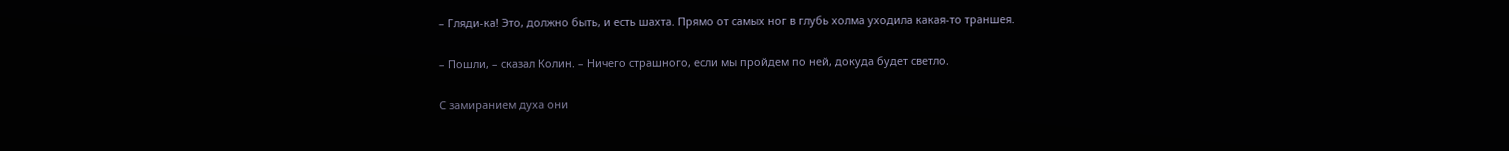– Гляди-ка! Это, должно быть, и есть шахта. Прямо от самых ног в глубь холма уходила какая-то траншея.

– Пошли, – сказал Колин. – Ничего страшного, если мы пройдем по ней, докуда будет светло.

С замиранием духа они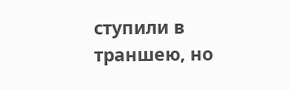ступили в траншею, но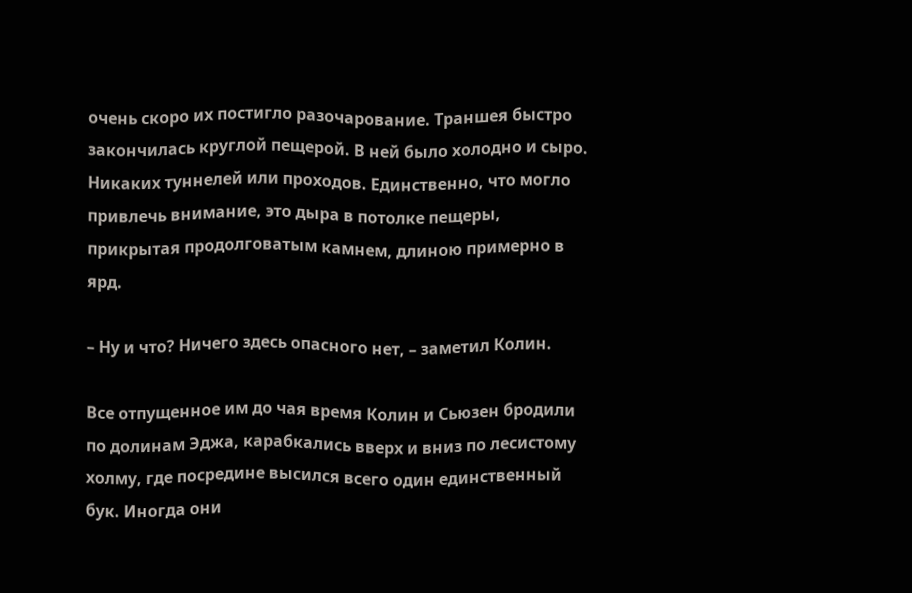очень скоро их постигло разочарование. Траншея быстро закончилась круглой пещерой. В ней было холодно и сыро. Никаких туннелей или проходов. Единственно, что могло привлечь внимание, это дыра в потолке пещеры, прикрытая продолговатым камнем, длиною примерно в ярд.

– Ну и что? Ничего здесь опасного нет, – заметил Колин.

Все отпущенное им до чая время Колин и Сьюзен бродили по долинам Эджа, карабкались вверх и вниз по лесистому холму, где посредине высился всего один единственный бук. Иногда они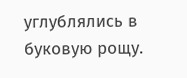углублялись в буковую рощу.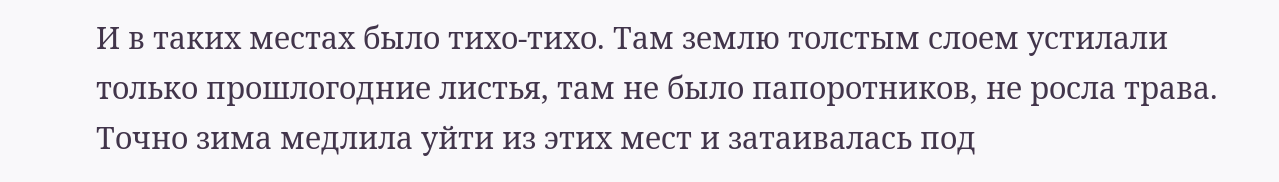И в таких местах было тихо-тихо. Там землю толстым слоем устилали только прошлогодние листья, там не было папоротников, не росла трава. Точно зима медлила уйти из этих мест и затаивалась под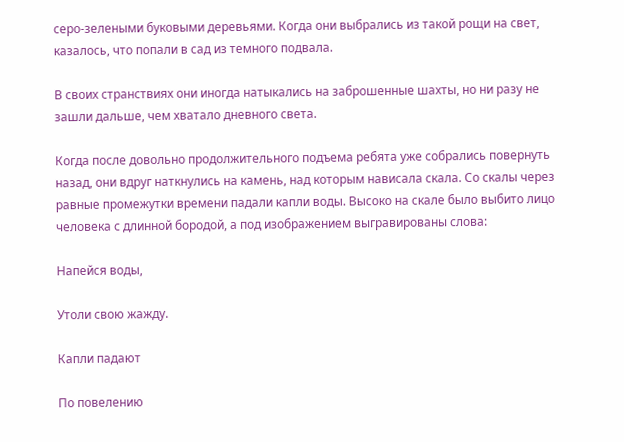серо-зелеными буковыми деревьями. Когда они выбрались из такой рощи на свет, казалось, что попали в сад из темного подвала.

В своих странствиях они иногда натыкались на заброшенные шахты, но ни разу не зашли дальше, чем хватало дневного света.

Когда после довольно продолжительного подъема ребята уже собрались повернуть назад, они вдруг наткнулись на камень, над которым нависала скала. Со скалы через равные промежутки времени падали капли воды. Высоко на скале было выбито лицо человека с длинной бородой, а под изображением выгравированы слова:

Напейся воды,

Утоли свою жажду.

Капли падают

По повелению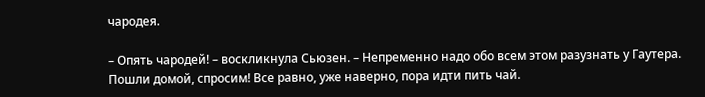чародея.

– Опять чародей! – воскликнула Сьюзен. – Непременно надо обо всем этом разузнать у Гаутера. Пошли домой, спросим! Все равно, уже наверно, пора идти пить чай.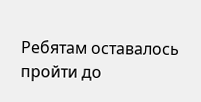Ребятам оставалось пройти до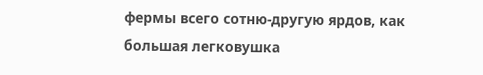фермы всего сотню-другую ярдов, как большая легковушка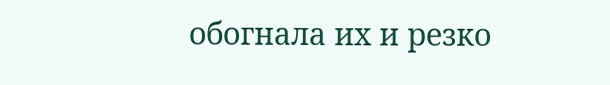обогнала их и резко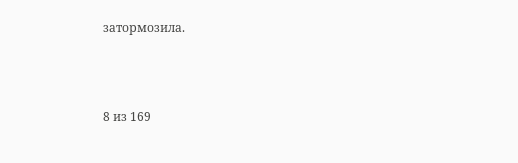затормозила.



8 из 169